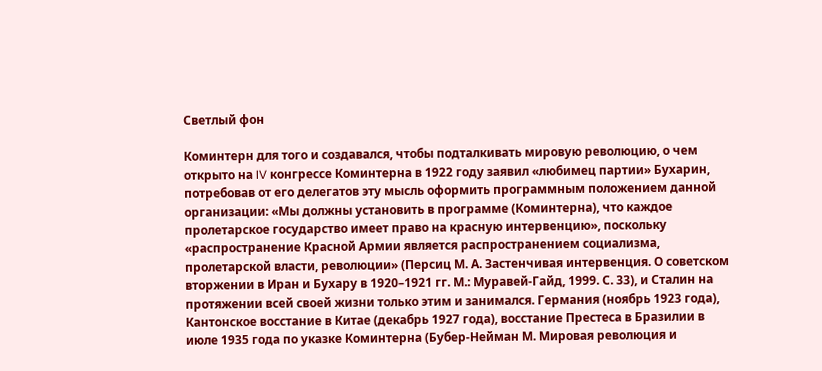Светлый фон

Коминтерн для того и создавался, чтобы подталкивать мировую революцию, о чем открыто на IV конгрессе Коминтерна в 1922 году заявил «любимец партии» Бухарин, потребовав от его делегатов эту мысль оформить программным положением данной организации: «Мы должны установить в программе (Коминтерна), что каждое пролетарское государство имеет право на красную интервенцию», поскольку «распространение Красной Армии является распространением социализма, пролетарской власти, революции» (Персиц М. А. Застенчивая интервенция. О советском вторжении в Иран и Бухару в 1920–1921 гг. М.: Муравей-Гайд, 1999. С. 33), и Сталин на протяжении всей своей жизни только этим и занимался. Германия (ноябрь 1923 года), Кантонское восстание в Китае (декабрь 1927 года), восстание Престеса в Бразилии в июле 1935 года по указке Коминтерна (Бубер-Нейман М. Мировая революция и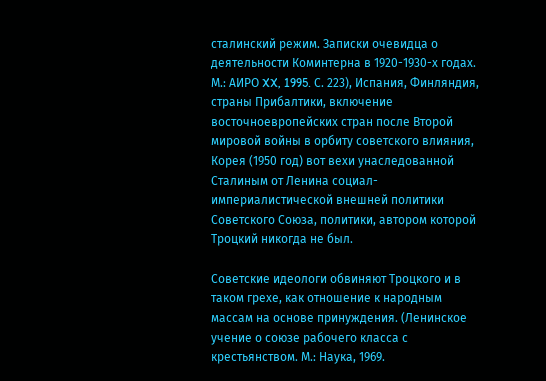сталинский режим. Записки очевидца о деятельности Коминтерна в 1920-1930-х годах. М.: АИРО XX, 1995. С. 223), Испания, Финляндия, страны Прибалтики, включение восточноевропейских стран после Второй мировой войны в орбиту советского влияния, Корея (1950 год) вот вехи унаследованной Сталиным от Ленина социал-империалистической внешней политики Советского Союза, политики, автором которой Троцкий никогда не был.

Советские идеологи обвиняют Троцкого и в таком грехе, как отношение к народным массам на основе принуждения. (Ленинское учение о союзе рабочего класса с крестьянством. М.: Наука, 1969.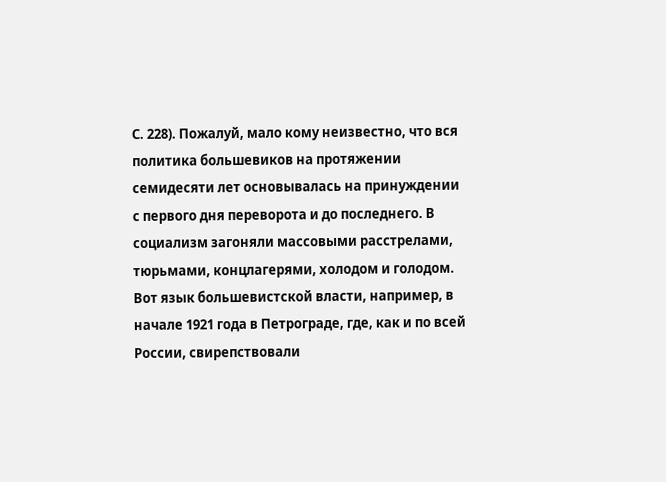С. 228). Пожалуй, мало кому неизвестно, что вся политика большевиков на протяжении семидесяти лет основывалась на принуждении с первого дня переворота и до последнего. В социализм загоняли массовыми расстрелами, тюрьмами, концлагерями, холодом и голодом. Вот язык большевистской власти, например, в начале 1921 года в Петрограде, где, как и по всей России, свирепствовали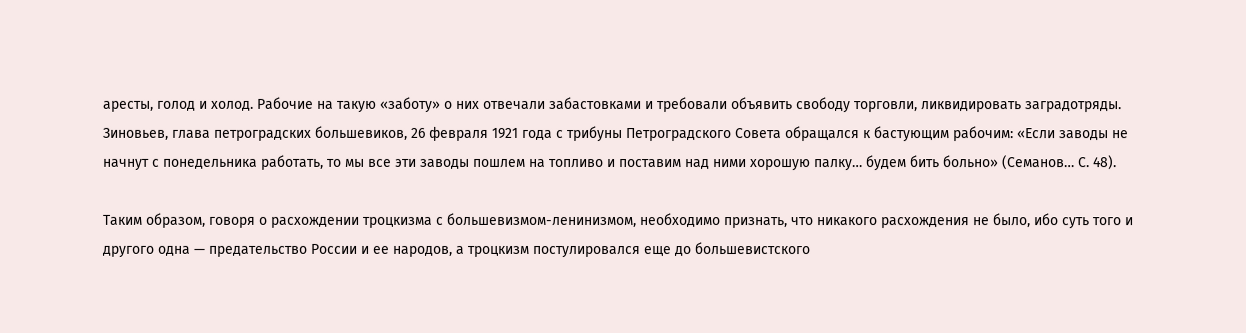аресты, голод и холод. Рабочие на такую «заботу» о них отвечали забастовками и требовали объявить свободу торговли, ликвидировать заградотряды. Зиновьев, глава петроградских большевиков, 26 февраля 1921 года с трибуны Петроградского Совета обращался к бастующим рабочим: «Если заводы не начнут с понедельника работать, то мы все эти заводы пошлем на топливо и поставим над ними хорошую палку… будем бить больно» (Семанов… С. 48).

Таким образом, говоря о расхождении троцкизма с большевизмом-ленинизмом, необходимо признать, что никакого расхождения не было, ибо суть того и другого одна — предательство России и ее народов, а троцкизм постулировался еще до большевистского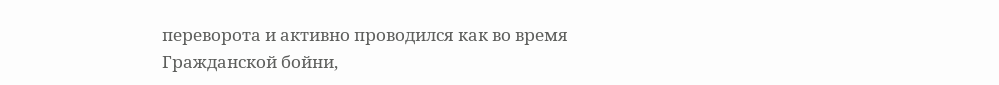переворота и активно проводился как во время Гражданской бойни,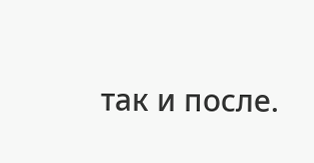так и после.